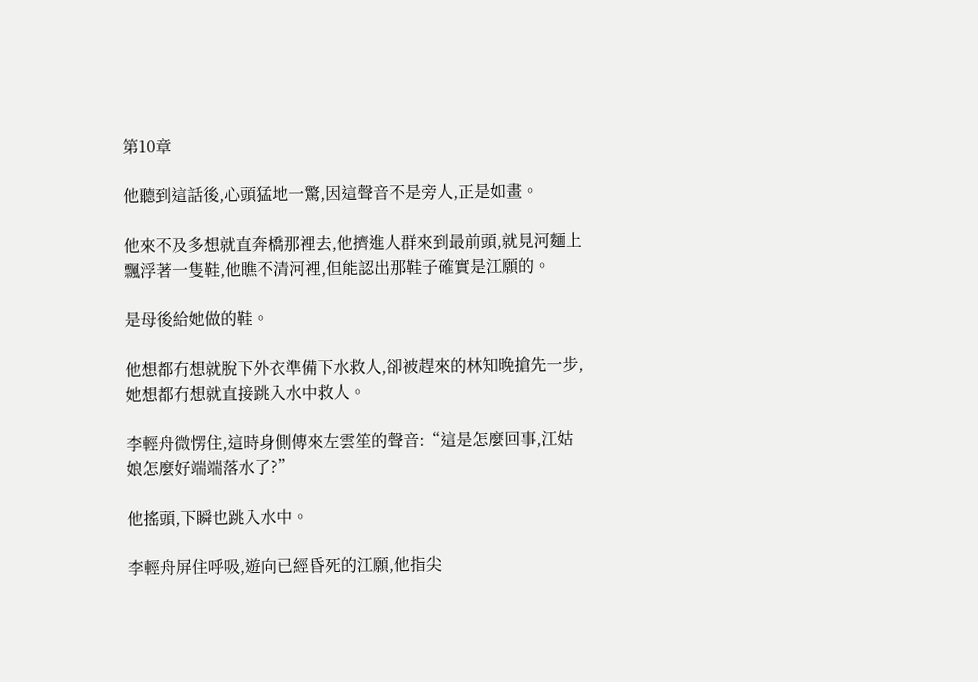第10章

他聽到這話後,心頭猛地一驚,因這聲音不是旁人,正是如畫。

他來不及多想就直奔橋那裡去,他擠進人群來到最前頭,就見河麵上飄浮著一隻鞋,他瞧不清河裡,但能認出那鞋子確實是江願的。

是母後給她做的鞋。

他想都冇想就脫下外衣準備下水救人,卻被趕來的林知晚搶先一步,她想都冇想就直接跳入水中救人。

李輕舟微愣住,這時身側傳來左雲笙的聲音:“這是怎麼回事,江姑娘怎麼好端端落水了?”

他搖頭,下瞬也跳入水中。

李輕舟屏住呼吸,遊向已經昏死的江願,他指尖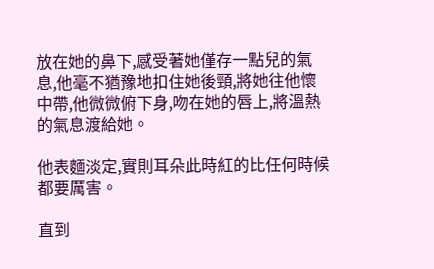放在她的鼻下,感受著她僅存一點兒的氣息,他毫不猶豫地扣住她後頸,將她往他懷中帶,他微微俯下身,吻在她的唇上,將溫熱的氣息渡給她。

他表麵淡定,實則耳朵此時紅的比任何時候都要厲害。

直到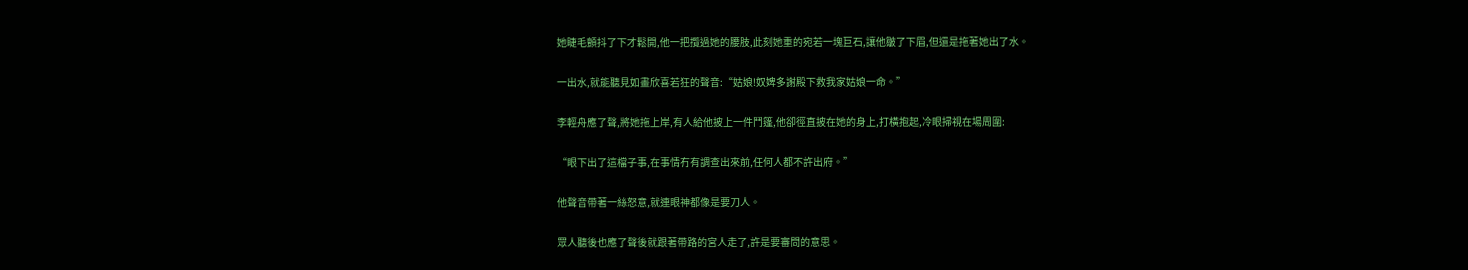她睫毛顫抖了下才鬆開,他一把攬過她的腰肢,此刻她重的宛若一塊巨石,讓他皺了下眉,但還是拖著她出了水。

一出水,就能聽見如畫欣喜若狂的聲音:“姑娘!奴婢多謝殿下救我家姑娘一命。”

李輕舟應了聲,將她拖上岸,有人給他披上一件鬥篷,他卻徑直披在她的身上,打橫抱起,冷眼掃視在場周圍:

“眼下出了這檔子事,在事情冇有調查出來前,任何人都不許出府。”

他聲音帶著一絲怒意,就連眼神都像是要刀人。

眾人聽後也應了聲後就跟著帶路的宮人走了,許是要審問的意思。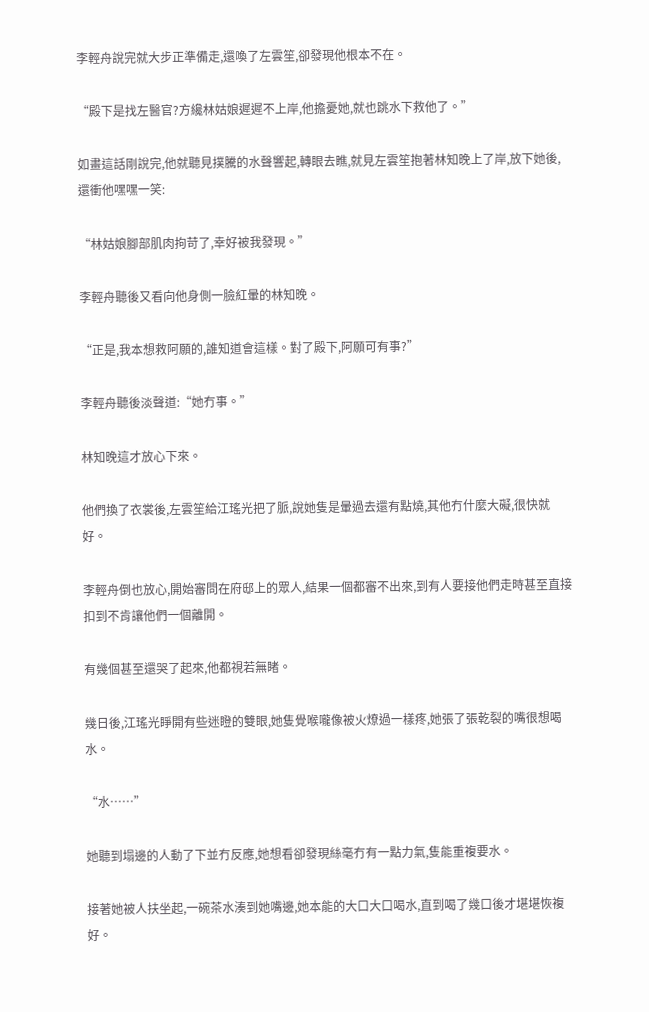李輕舟說完就大步正準備走,還喚了左雲笙,卻發現他根本不在。

“殿下是找左醫官?方纔林姑娘遲遲不上岸,他擔憂她,就也跳水下救他了。”

如畫這話剛說完,他就聽見撲騰的水聲響起,轉眼去瞧,就見左雲笙抱著林知晚上了岸,放下她後,還衝他嘿嘿一笑:

“林姑娘腳部肌肉拘苛了,幸好被我發現。”

李輕舟聽後又看向他身側一臉紅暈的林知晚。

“正是,我本想救阿願的,誰知道會這樣。對了殿下,阿願可有事?”

李輕舟聽後淡聲道:“她冇事。”

林知晚這才放心下來。

他們換了衣裳後,左雲笙給江瑤光把了脈,說她隻是暈過去還有點燒,其他冇什麼大礙,很快就好。

李輕舟倒也放心,開始審問在府邸上的眾人,結果一個都審不出來,到有人要接他們走時甚至直接扣到不肯讓他們一個離開。

有幾個甚至還哭了起來,他都視若無睹。

幾日後,江瑤光睜開有些迷瞪的雙眼,她隻覺喉嚨像被火燎過一樣疼,她張了張乾裂的嘴很想喝水。

“水……”

她聽到塌邊的人動了下並冇反應,她想看卻發現絲毫冇有一點力氣,隻能重複要水。

接著她被人扶坐起,一碗茶水湊到她嘴邊,她本能的大口大口喝水,直到喝了幾口後才堪堪恢複好。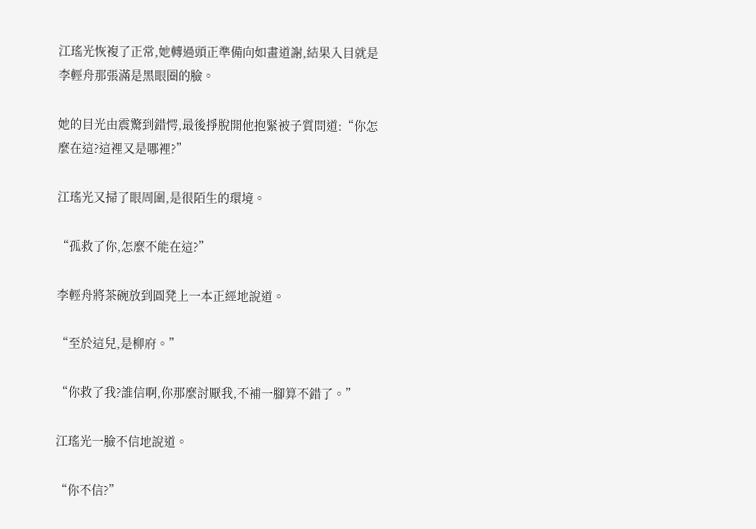江瑤光恢複了正常,她轉過頭正準備向如畫道謝,結果入目就是李輕舟那張滿是黑眼圈的臉。

她的目光由震驚到錯愕,最後掙脫開他抱緊被子質問道:“你怎麼在這?這裡又是哪裡?”

江瑤光又掃了眼周圍,是很陌生的環境。

“孤救了你,怎麼不能在這?”

李輕舟將茶碗放到圓凳上一本正經地說道。

“至於這兒,是柳府。”

“你救了我?誰信啊,你那麼討厭我,不補一腳算不錯了。”

江瑤光一臉不信地說道。

“你不信?”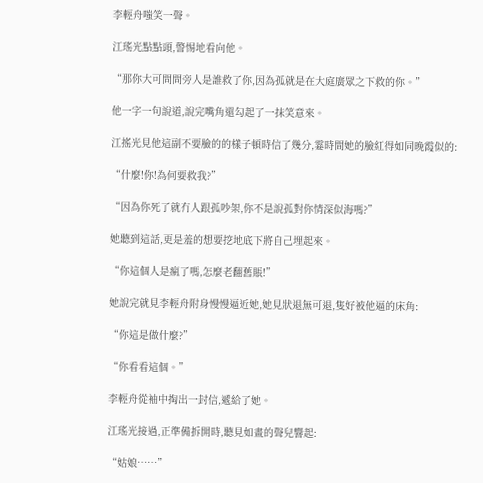李輕舟嗤笑一聲。

江瑤光點點頭,警惕地看向他。

“那你大可問問旁人是誰救了你,因為孤就是在大庭廣眾之下救的你。”

他一字一句說道,說完嘴角還勾起了一抹笑意來。

江搖光見他這副不要臉的的樣子頓時信了幾分,霎時間她的臉紅得如同晚霞似的:

“什麼!你!為何要救我?”

“因為你死了就冇人跟孤吵架,你不是說孤對你情深似海嗎?”

她聽到這話,更是羞的想要挖地底下將自己埋起來。

“你這個人是瘋了嗎,怎麼老翻舊賬!”

她說完就見李輕舟附身慢慢逼近她,她見狀退無可退,隻好被他逼的床角:

“你這是做什麼?”

“你看看這個。”

李輕舟從袖中掏出一封信,遞給了她。

江瑤光接過,正準備拆開時,聽見如畫的聲兒響起:

“姑娘……”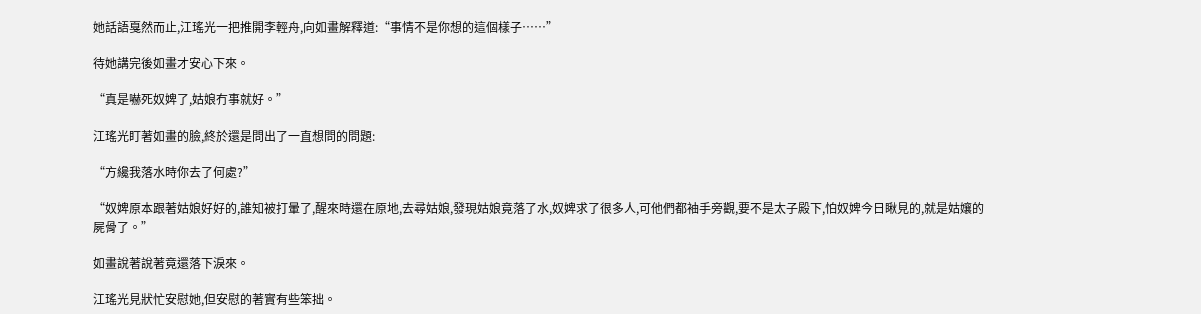她話語戛然而止,江瑤光一把推開李輕舟,向如畫解釋道:“事情不是你想的這個樣子……”

待她講完後如畫才安心下來。

“真是嚇死奴婢了,姑娘冇事就好。”

江瑤光盯著如畫的臉,終於還是問出了一直想問的問題:

“方纔我落水時你去了何處?”

“奴婢原本跟著姑娘好好的,誰知被打暈了,醒來時還在原地,去尋姑娘,發現姑娘竟落了水,奴婢求了很多人,可他們都袖手旁觀,要不是太子殿下,怕奴婢今日瞅見的,就是姑孃的屍骨了。”

如畫說著說著竟還落下淚來。

江瑤光見狀忙安慰她,但安慰的著實有些笨拙。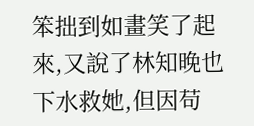笨拙到如畫笑了起來,又說了林知晚也下水救她,但因苟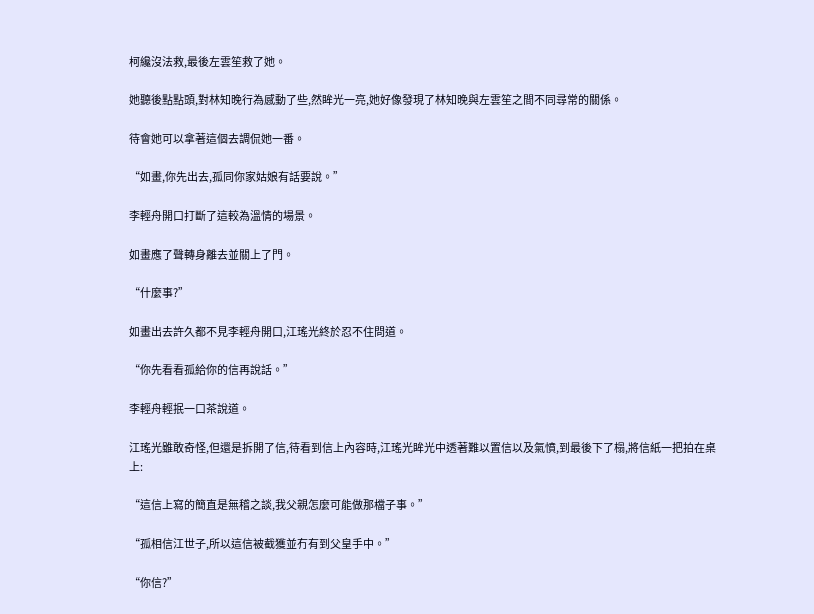柯纔沒法救,最後左雲笙救了她。

她聽後點點頭,對林知晚行為感動了些,然眸光一亮,她好像發現了林知晚與左雲笙之間不同尋常的關係。

待會她可以拿著這個去調侃她一番。

“如畫,你先出去,孤同你家姑娘有話要說。”

李輕舟開口打斷了這較為溫情的場景。

如畫應了聲轉身離去並關上了門。

“什麼事?”

如畫出去許久都不見李輕舟開口,江瑤光終於忍不住問道。

“你先看看孤給你的信再說話。”

李輕舟輕抿一口茶說道。

江瑤光雖敢奇怪,但還是拆開了信,待看到信上內容時,江瑤光眸光中透著難以置信以及氣憤,到最後下了榻,將信紙一把拍在桌上:

“這信上寫的簡直是無稽之談,我父親怎麼可能做那檔子事。”

“孤相信江世子,所以這信被截獲並冇有到父皇手中。”

“你信?”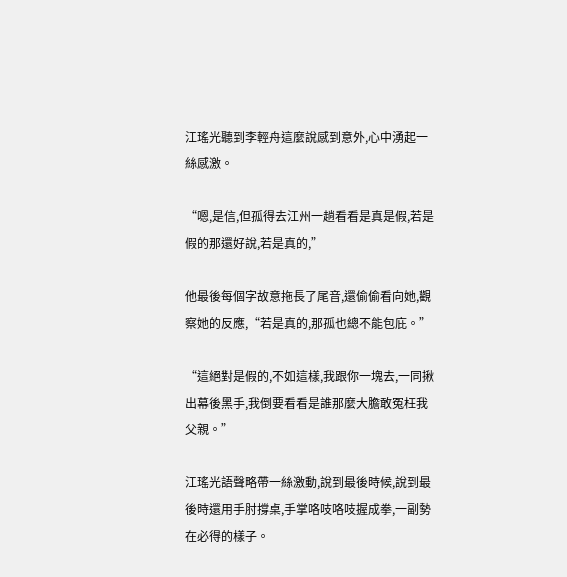江瑤光聽到李輕舟這麼說感到意外,心中湧起一絲感激。

“嗯,是信,但孤得去江州一趟看看是真是假,若是假的那還好說,若是真的,”

他最後每個字故意拖長了尾音,還偷偷看向她,觀察她的反應,“若是真的,那孤也總不能包庇。”

“這絕對是假的,不如這樣,我跟你一塊去,一同揪出幕後黑手,我倒要看看是誰那麼大膽敢冤枉我父親。”

江瑤光語聲略帶一絲激動,說到最後時候,說到最後時還用手肘撐桌,手掌咯吱咯吱握成拳,一副勢在必得的樣子。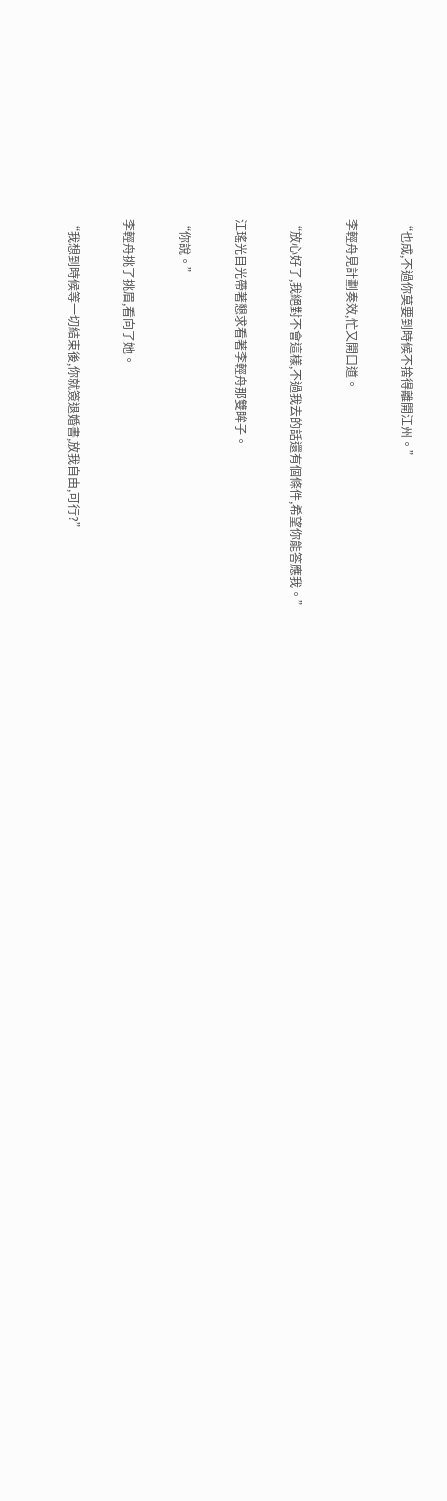“也成,不過你莫要到時候不捨得離開江州。”

李輕舟見計劃奏效,忙又開口道。

“放心好了,我絕對不會這樣,不過我去的話還有個條件,希望你能答應我。”

江瑤光目光帶著懇求看著李輕舟那雙眸子。

“你說。”

李輕舟挑了挑眉,看向了她。

“我想到時候等一切結束後,你就簽退婚書,放我自由,可行?”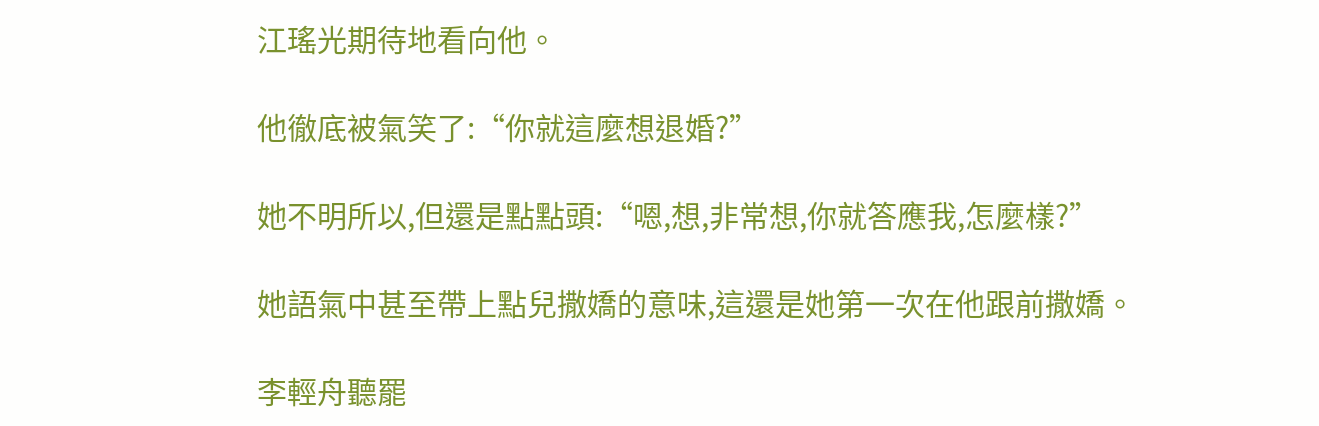江瑤光期待地看向他。

他徹底被氣笑了:“你就這麼想退婚?”

她不明所以,但還是點點頭:“嗯,想,非常想,你就答應我,怎麼樣?”

她語氣中甚至帶上點兒撒嬌的意味,這還是她第一次在他跟前撒嬌。

李輕舟聽罷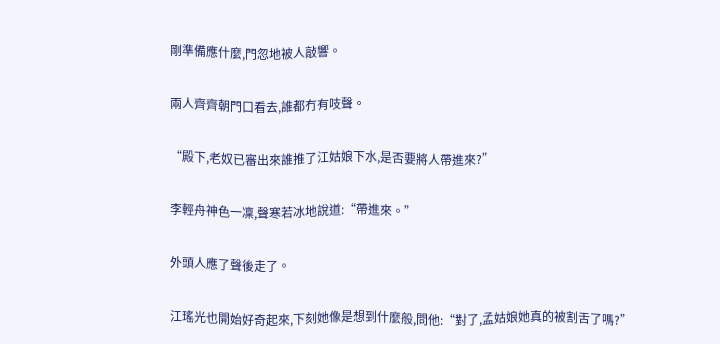剛準備應什麼,門忽地被人敲響。

兩人齊齊朝門口看去,誰都冇有吱聲。

“殿下,老奴已審出來誰推了江姑娘下水,是否要將人帶進來?”

李輕舟神色一凜,聲寒若冰地說道:“帶進來。”

外頭人應了聲後走了。

江瑤光也開始好奇起來,下刻她像是想到什麼般,問他:“對了,孟姑娘她真的被割舌了嗎?”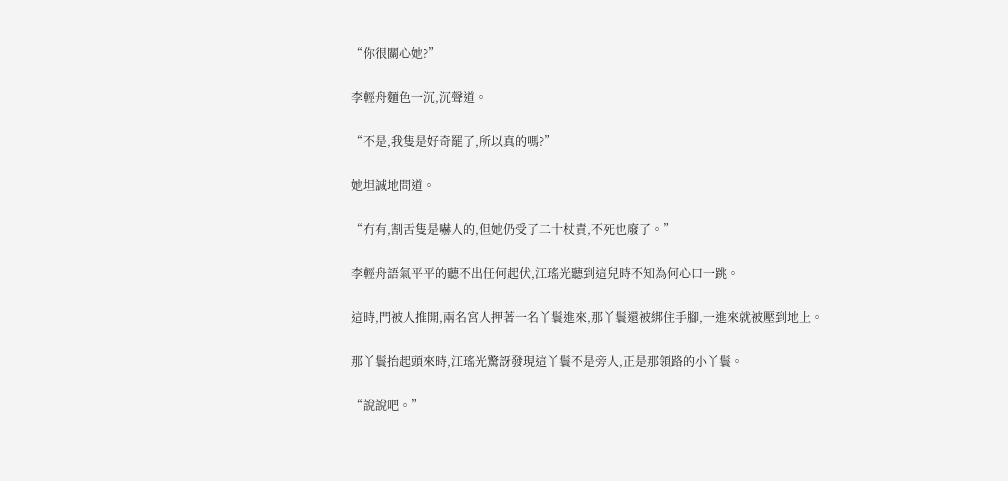“你很關心她?”

李輕舟麵色一沉,沉聲道。

“不是,我隻是好奇罷了,所以真的嗎?”

她坦誠地問道。

“冇有,割舌隻是嚇人的,但她仍受了二十杖責,不死也廢了。”

李輕舟語氣平平的聽不出任何起伏,江瑤光聽到這兒時不知為何心口一跳。

這時,門被人推開,兩名宮人押著一名丫鬟進來,那丫鬟還被綁住手腳,一進來就被壓到地上。

那丫鬟抬起頭來時,江瑤光驚訝發現這丫鬟不是旁人,正是那領路的小丫鬟。

“說說吧。”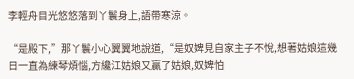李輕舟目光悠悠落到丫鬟身上,語帶寒涼。

“是殿下,”那丫鬟小心翼翼地說道,“是奴婢見自家主子不悅,想著姑娘這幾日一直為練琴煩惱,方纔江姑娘又贏了姑娘,奴婢怕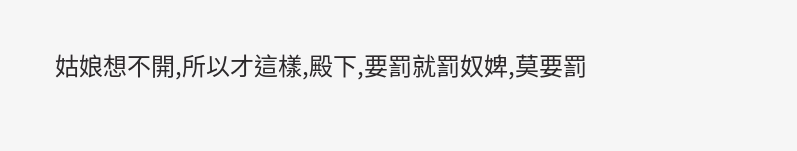姑娘想不開,所以才這樣,殿下,要罰就罰奴婢,莫要罰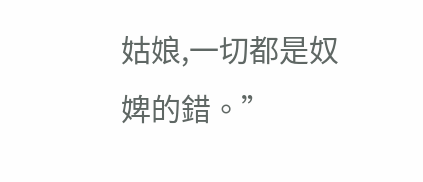姑娘,一切都是奴婢的錯。”